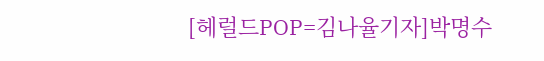[헤럴드POP=김나율기자]박명수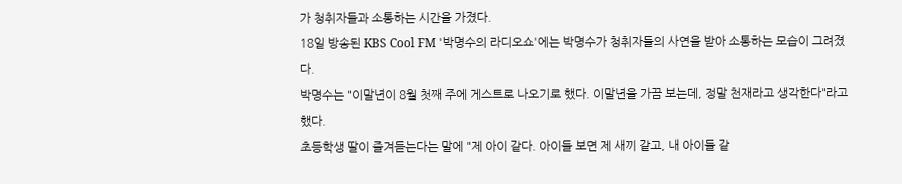가 청취자들과 소통하는 시간을 가졌다.
18일 방송된 KBS Cool FM '박명수의 라디오쇼'에는 박명수가 청취자들의 사연을 받아 소통하는 모습이 그려졌다.
박명수는 "이말년이 8월 첫째 주에 게스트로 나오기로 했다. 이말년을 가끔 보는데, 정말 천재라고 생각한다"라고 했다.
초등학생 딸이 즐겨듣는다는 말에 "제 아이 같다. 아이들 보면 제 새끼 같고, 내 아이들 같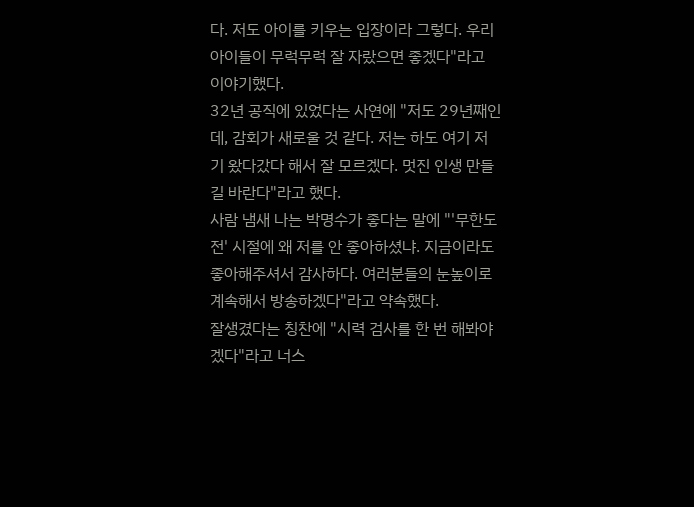다. 저도 아이를 키우는 입장이라 그렇다. 우리 아이들이 무럭무럭 잘 자랐으면 좋겠다"라고 이야기했다.
32년 공직에 있었다는 사연에 "저도 29년째인데, 감회가 새로울 것 같다. 저는 하도 여기 저기 왔다갔다 해서 잘 모르겠다. 멋진 인생 만들길 바란다"라고 했다.
사람 냄새 나는 박명수가 좋다는 말에 "'무한도전' 시절에 왜 저를 안 좋아하셨냐. 지금이라도 좋아해주셔서 감사하다. 여러분들의 눈높이로 계속해서 방송하겠다"라고 약속했다.
잘생겼다는 칭찬에 "시력 검사를 한 번 해봐야겠다"라고 너스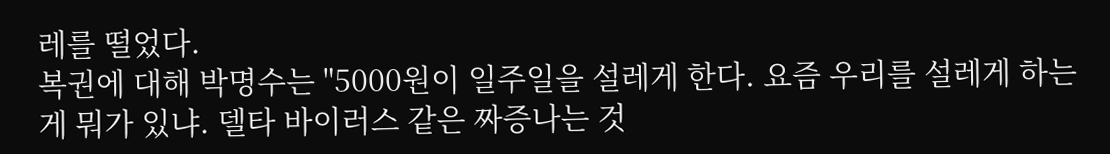레를 떨었다.
복권에 대해 박명수는 "5000원이 일주일을 설레게 한다. 요즘 우리를 설레게 하는 게 뭐가 있냐. 델타 바이러스 같은 짜증나는 것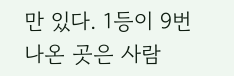만 있다. 1등이 9번 나온 곳은 사람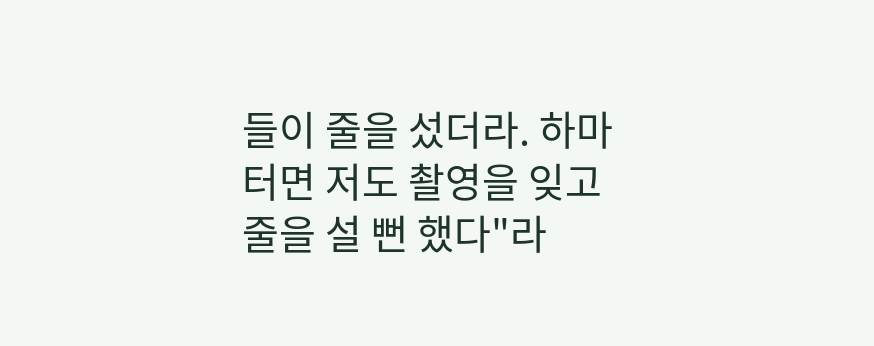들이 줄을 섰더라. 하마터면 저도 촬영을 잊고 줄을 설 뻔 했다"라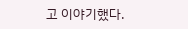고 이야기했다.